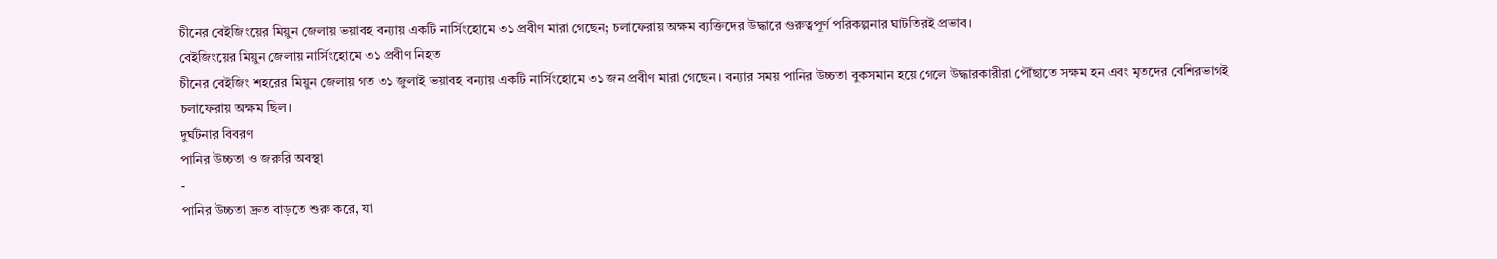চীনের বেইজিংয়ের মিয়ুন জেলায় ভয়াবহ বন্যায় একটি নার্সিংহোমে ৩১ প্রবীণ মারা গেছেন; চলাফেরায় অক্ষম ব্যক্তিদের উদ্ধারে গুরুত্বপূর্ণ পরিকল্পনার ঘাটতিরই প্রভাব।
বেইজিংয়ের মিয়ুন জেলায় নার্সিংহোমে ৩১ প্রবীণ নিহত
চীনের বেইজিং শহরের মিয়ুন জেলায় গত ৩১ জুলাই ভয়াবহ বন্যায় একটি নার্সিংহোমে ৩১ জন প্রবীণ মারা গেছেন। বন্যার সময় পানির উচ্চতা বুকসমান হয়ে গেলে উদ্ধারকারীরা পৌঁছাতে সক্ষম হন এবং মৃতদের বেশিরভাগই চলাফেরায় অক্ষম ছিল।
দুর্ঘটনার বিবরণ
পানির উচ্চতা ও জরুরি অবস্থা
-
পানির উচ্চতা দ্রুত বাড়তে শুরু করে, যা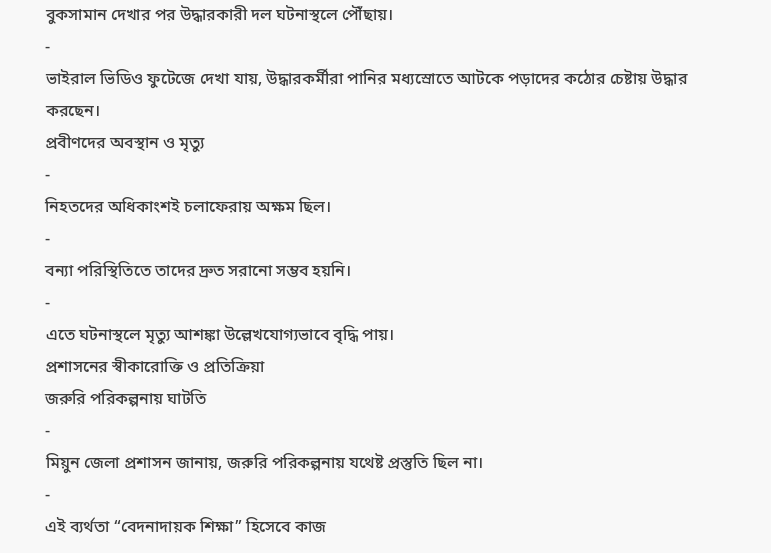বুকসামান দেখার পর উদ্ধারকারী দল ঘটনাস্থলে পৌঁছায়।
-
ভাইরাল ভিডিও ফুটেজে দেখা যায়, উদ্ধারকর্মীরা পানির মধ্যস্রোতে আটকে পড়াদের কঠোর চেষ্টায় উদ্ধার করছেন।
প্রবীণদের অবস্থান ও মৃত্যু
-
নিহতদের অধিকাংশই চলাফেরায় অক্ষম ছিল।
-
বন্যা পরিস্থিতিতে তাদের দ্রুত সরানো সম্ভব হয়নি।
-
এতে ঘটনাস্থলে মৃত্যু আশঙ্কা উল্লেখযোগ্যভাবে বৃদ্ধি পায়।
প্রশাসনের স্বীকারোক্তি ও প্রতিক্রিয়া
জরুরি পরিকল্পনায় ঘাটতি
-
মিয়ুন জেলা প্রশাসন জানায়, জরুরি পরিকল্পনায় যথেষ্ট প্রস্তুতি ছিল না।
-
এই ব্যর্থতা “বেদনাদায়ক শিক্ষা” হিসেবে কাজ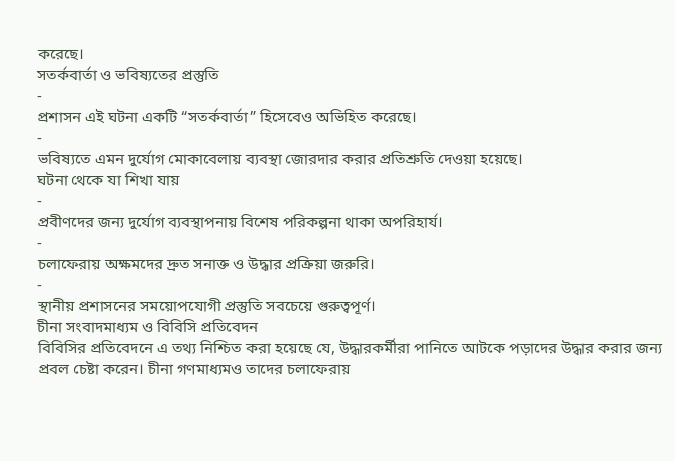করেছে।
সতর্কবার্তা ও ভবিষ্যতের প্রস্তুতি
-
প্রশাসন এই ঘটনা একটি “সতর্কবার্তা” হিসেবেও অভিহিত করেছে।
-
ভবিষ্যতে এমন দুর্যোগ মোকাবেলায় ব্যবস্থা জোরদার করার প্রতিশ্রুতি দেওয়া হয়েছে।
ঘটনা থেকে যা শিখা যায়
-
প্রবীণদের জন্য দুর্যোগ ব্যবস্থাপনায় বিশেষ পরিকল্পনা থাকা অপরিহার্য।
-
চলাফেরায় অক্ষমদের দ্রুত সনাক্ত ও উদ্ধার প্রক্রিয়া জরুরি।
-
স্থানীয় প্রশাসনের সময়োপযোগী প্রস্তুতি সবচেয়ে গুরুত্বপূর্ণ।
চীনা সংবাদমাধ্যম ও বিবিসি প্রতিবেদন
বিবিসির প্রতিবেদনে এ তথ্য নিশ্চিত করা হয়েছে যে, উদ্ধারকর্মীরা পানিতে আটকে পড়াদের উদ্ধার করার জন্য প্রবল চেষ্টা করেন। চীনা গণমাধ্যমও তাদের চলাফেরায়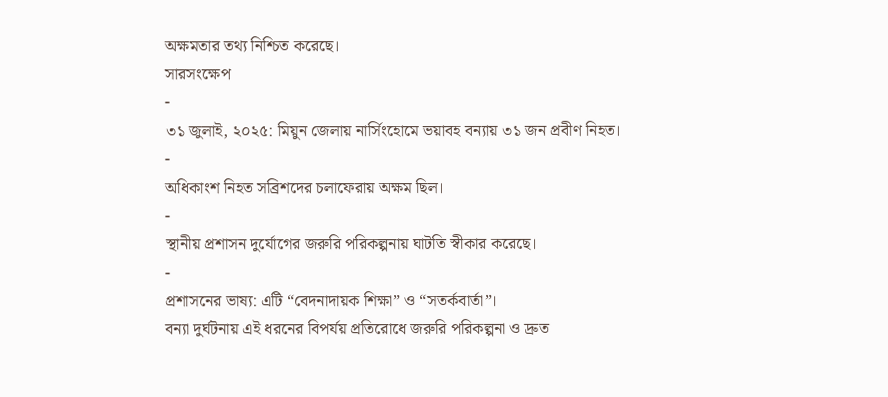অক্ষমতার তথ্য নিশ্চিত করেছে।
সারসংক্ষেপ
-
৩১ জুলাই, ২০২৫: মিয়ুন জেলায় নার্সিংহোমে ভয়াবহ বন্যায় ৩১ জন প্রবীণ নিহত।
-
অধিকাংশ নিহত সব্রিশদের চলাফেরায় অক্ষম ছিল।
-
স্থানীয় প্রশাসন দুর্যোগের জরুরি পরিকল্পনায় ঘাটতি স্বীকার করেছে।
-
প্রশাসনের ভাষ্য: এটি “বেদনাদায়ক শিক্ষা” ও “সতর্কবার্তা”।
বন্যা দুর্ঘটনায় এই ধরনের বিপর্যয় প্রতিরোধে জরুরি পরিকল্পনা ও দ্রুত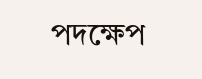পদক্ষেপ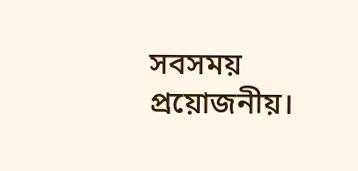সবসময় প্রয়োজনীয়।